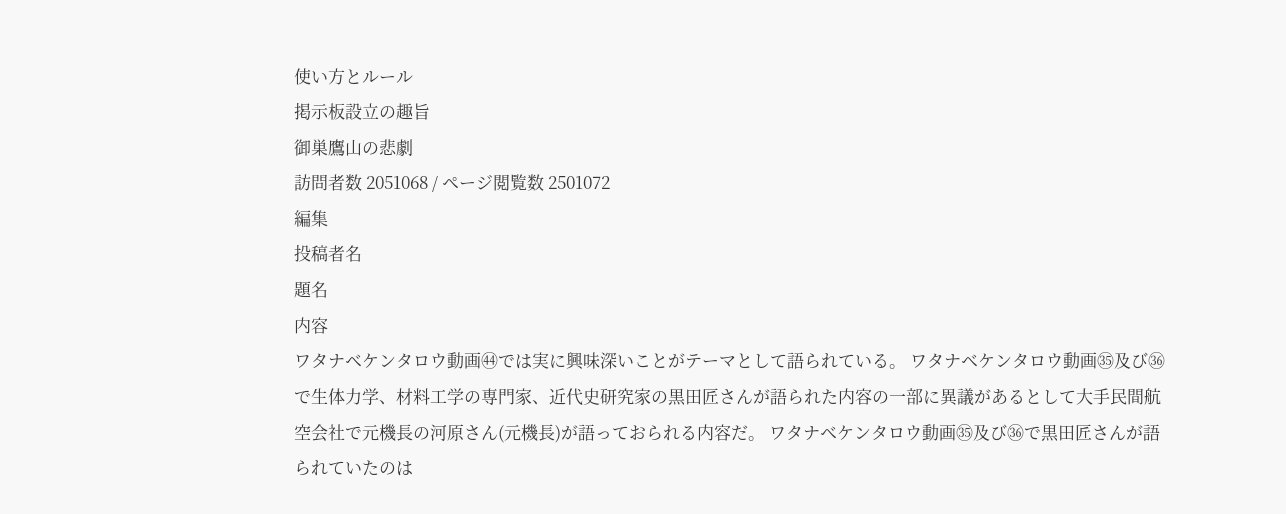使い方とルール
掲示板設立の趣旨
御巣鷹山の悲劇
訪問者数 2051068 / ページ閲覧数 2501072
編集
投稿者名
題名
内容
ワタナベケンタロウ動画㊹では実に興味深いことがテーマとして語られている。 ワタナベケンタロウ動画㉟及び㊱で生体力学、材料工学の専門家、近代史研究家の黒田匠さんが語られた内容の一部に異議があるとして大手民間航空会社で元機長の河原さん(元機長)が語っておられる内容だ。 ワタナベケンタロウ動画㉟及び㊱で黒田匠さんが語られていたのは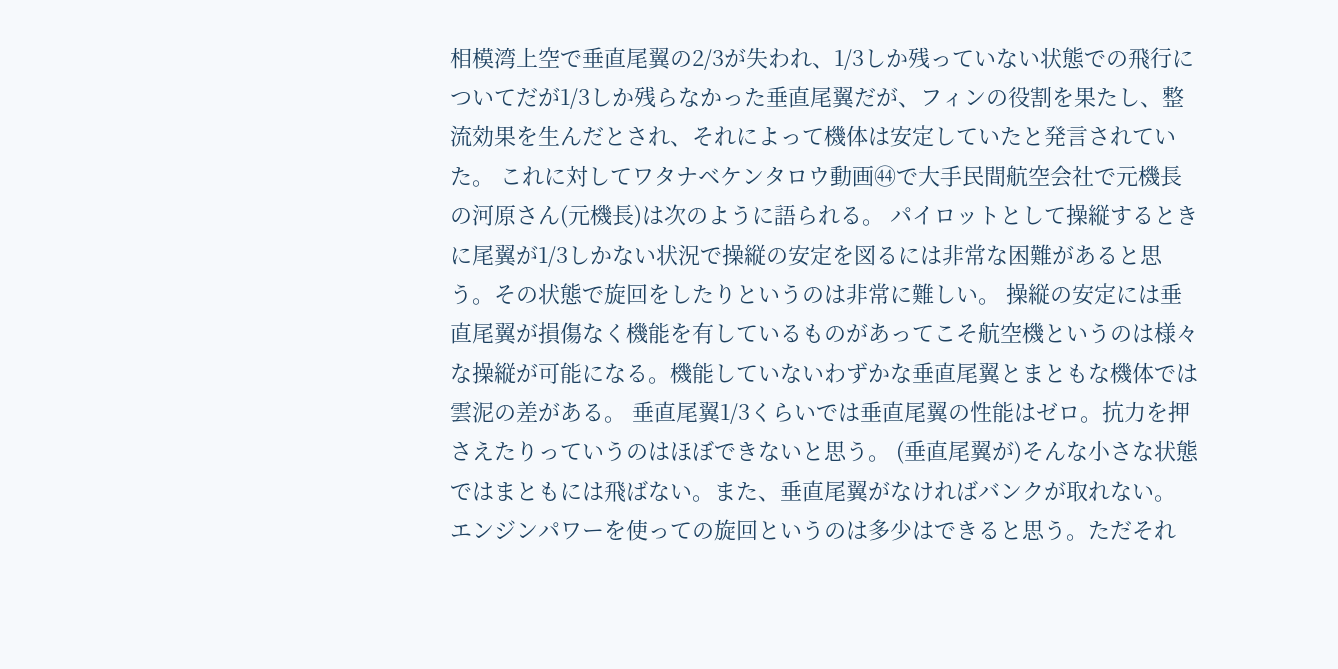相模湾上空で垂直尾翼の2/3が失われ、1/3しか残っていない状態での飛行についてだが1/3しか残らなかった垂直尾翼だが、フィンの役割を果たし、整流効果を生んだとされ、それによって機体は安定していたと発言されていた。 これに対してワタナベケンタロウ動画㊹で大手民間航空会社で元機長の河原さん(元機長)は次のように語られる。 パイロットとして操縦するときに尾翼が1/3しかない状況で操縦の安定を図るには非常な困難があると思う。その状態で旋回をしたりというのは非常に難しい。 操縦の安定には垂直尾翼が損傷なく機能を有しているものがあってこそ航空機というのは様々な操縦が可能になる。機能していないわずかな垂直尾翼とまともな機体では雲泥の差がある。 垂直尾翼1/3くらいでは垂直尾翼の性能はゼロ。抗力を押さえたりっていうのはほぼできないと思う。 (垂直尾翼が)そんな小さな状態ではまともには飛ばない。また、垂直尾翼がなければバンクが取れない。 エンジンパワーを使っての旋回というのは多少はできると思う。ただそれ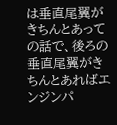は垂直尾翼がきちんとあっての話で、後ろの垂直尾翼がきちんとあればエンジンパ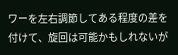ワーを左右調節してある程度の差を付けて、旋回は可能かもしれないが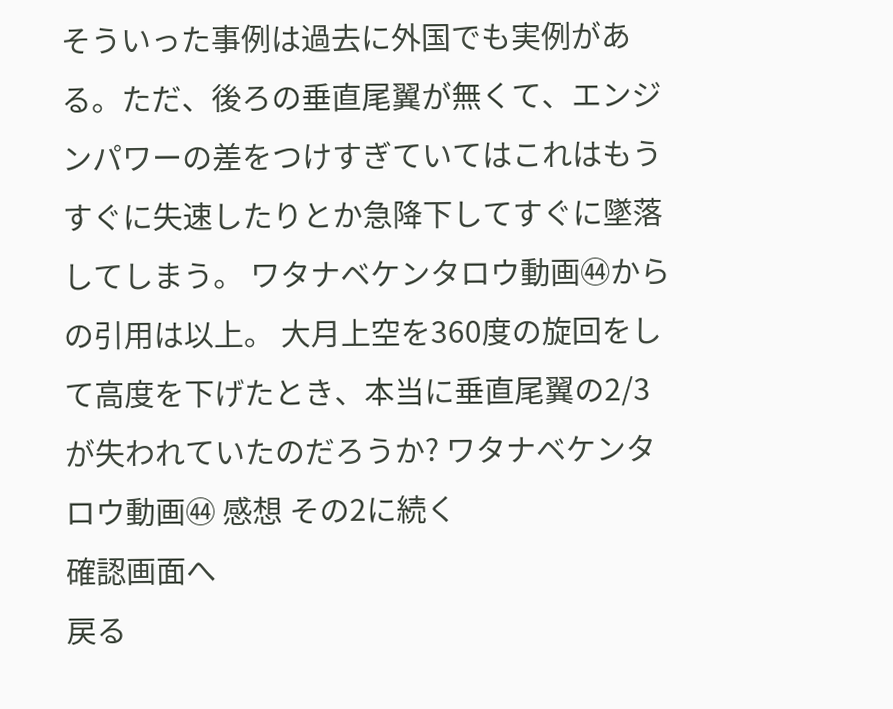そういった事例は過去に外国でも実例がある。ただ、後ろの垂直尾翼が無くて、エンジンパワーの差をつけすぎていてはこれはもうすぐに失速したりとか急降下してすぐに墜落してしまう。 ワタナベケンタロウ動画㊹からの引用は以上。 大月上空を360度の旋回をして高度を下げたとき、本当に垂直尾翼の2/3が失われていたのだろうか? ワタナベケンタロウ動画㊹ 感想 その2に続く
確認画面へ
戻る